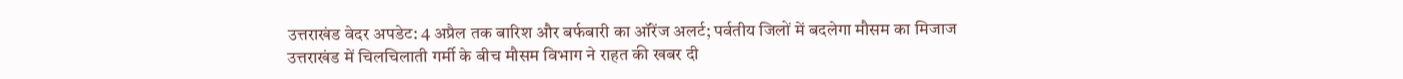उत्तराखंड वेदर अपडेट: 4 अप्रैल तक बारिश और बर्फबारी का ऑरेंज अलर्ट; पर्वतीय जिलों में बदलेगा मौसम का मिजाज
उत्तराखंड में चिलचिलाती गर्मी के बीच मौसम विभाग ने राहत की खबर दी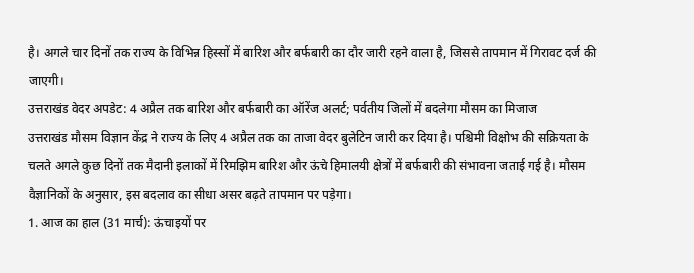है। अगले चार दिनों तक राज्य के विभिन्न हिस्सों में बारिश और बर्फबारी का दौर जारी रहने वाला है, जिससे तापमान में गिरावट दर्ज की जाएगी।
उत्तराखंड वेदर अपडेट: 4 अप्रैल तक बारिश और बर्फबारी का ऑरेंज अलर्ट; पर्वतीय जिलों में बदलेगा मौसम का मिजाज
उत्तराखंड मौसम विज्ञान केंद्र ने राज्य के लिए 4 अप्रैल तक का ताजा वेदर बुलेटिन जारी कर दिया है। पश्चिमी विक्षोभ की सक्रियता के चलते अगले कुछ दिनों तक मैदानी इलाकों में रिमझिम बारिश और ऊंचे हिमालयी क्षेत्रों में बर्फबारी की संभावना जताई गई है। मौसम वैज्ञानिकों के अनुसार, इस बदलाव का सीधा असर बढ़ते तापमान पर पड़ेगा।
1. आज का हाल (31 मार्च): ऊंचाइयों पर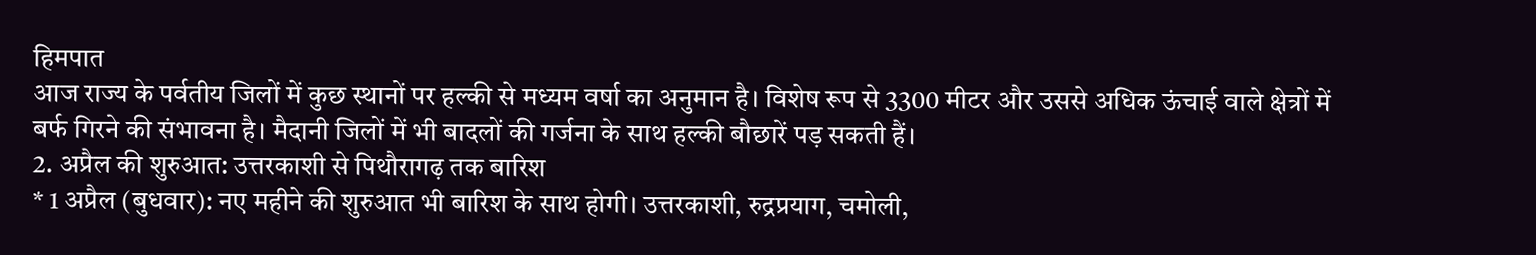हिमपात
आज राज्य के पर्वतीय जिलों में कुछ स्थानों पर हल्की से मध्यम वर्षा का अनुमान है। विशेष रूप से 3300 मीटर और उससे अधिक ऊंचाई वाले क्षेत्रों में बर्फ गिरने की संभावना है। मैदानी जिलों में भी बादलों की गर्जना के साथ हल्की बौछारें पड़ सकती हैं।
2. अप्रैल की शुरुआत: उत्तरकाशी से पिथौरागढ़ तक बारिश
* 1 अप्रैल (बुधवार): नए महीने की शुरुआत भी बारिश के साथ होगी। उत्तरकाशी, रुद्रप्रयाग, चमोली,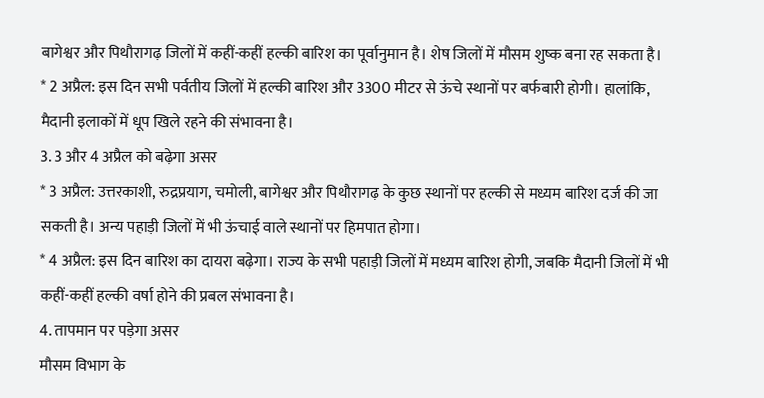बागेश्वर और पिथौरागढ़ जिलों में कहीं-कहीं हल्की बारिश का पूर्वानुमान है। शेष जिलों में मौसम शुष्क बना रह सकता है।
* 2 अप्रैल: इस दिन सभी पर्वतीय जिलों में हल्की बारिश और 3300 मीटर से ऊंचे स्थानों पर बर्फबारी होगी। हालांकि, मैदानी इलाकों में धूप खिले रहने की संभावना है।
3. 3 और 4 अप्रैल को बढ़ेगा असर
* 3 अप्रैल: उत्तरकाशी, रुद्रप्रयाग, चमोली, बागेश्वर और पिथौरागढ़ के कुछ स्थानों पर हल्की से मध्यम बारिश दर्ज की जा सकती है। अन्य पहाड़ी जिलों में भी ऊंचाई वाले स्थानों पर हिमपात होगा।
* 4 अप्रैल: इस दिन बारिश का दायरा बढ़ेगा। राज्य के सभी पहाड़ी जिलों में मध्यम बारिश होगी, जबकि मैदानी जिलों में भी कहीं-कहीं हल्की वर्षा होने की प्रबल संभावना है।
4. तापमान पर पड़ेगा असर
मौसम विभाग के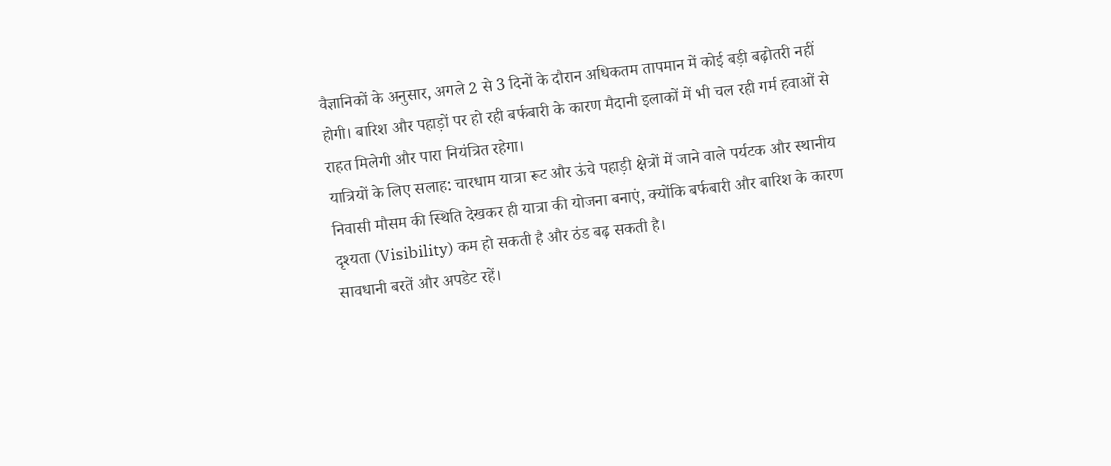वैज्ञानिकों के अनुसार, अगले 2 से 3 दिनों के दौरान अधिकतम तापमान में कोई बड़ी बढ़ोतरी नहीं होगी। बारिश और पहाड़ों पर हो रही बर्फबारी के कारण मैदानी इलाकों में भी चल रही गर्म हवाओं से राहत मिलेगी और पारा नियंत्रित रहेगा।
यात्रियों के लिए सलाह: चारधाम यात्रा रूट और ऊंचे पहाड़ी क्षेत्रों में जाने वाले पर्यटक और स्थानीय निवासी मौसम की स्थिति देखकर ही यात्रा की योजना बनाएं, क्योंकि बर्फबारी और बारिश के कारण दृश्यता (Visibility) कम हो सकती है और ठंड बढ़ सकती है।
सावधानी बरतें और अपडेट रहें।